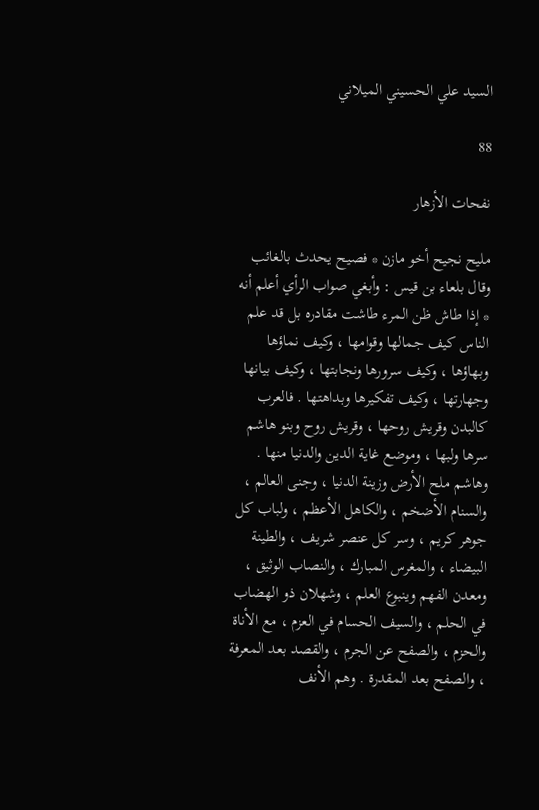السيد علي الحسيني الميلاني

88

نفحات الأزهار

مليح نجيح أخو مازن * فصيح يحدث بالغائب وقال بلعاء بن قيس : وأبغي صواب الرأي أعلم أنه * إذا طاش ظن المرء طاشت مقادره بل قد علم الناس كيف جمالها وقوامها ، وكيف نماؤها وبهاؤها ، وكيف سرورها ونجابتها ، وكيف بيانها وجهارتها ، وكيف تفكيرها وبداهتها . فالعرب كالبدن وقريش روحها ، وقريش روح وبنو هاشم سرها ولبها ، وموضع غاية الدين والدنيا منها . وهاشم ملح الأرض وزينة الدنيا ، وجنى العالم ، والسنام الأضخم ، والكاهل الأعظم ، ولباب كل جوهر كريم ، وسر كل عنصر شريف ، والطينة البيضاء ، والمغرس المبارك ، والنصاب الوثيق ، ومعدن الفهم وينبوع العلم ، وشهلان ذو الهضاب في الحلم ، والسيف الحسام في العزم ، مع الأناة والحزم ، والصفح عن الجرم ، والقصد بعد المعرفة ، والصفح بعد المقدرة . وهم الأنف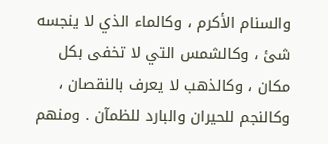والسنام الأكرم ، وكالماء الذي لا ينجسه شئ ، وكالشمس التي لا تخفى بكل مكان ، وكالذهب لا يعرف بالنقصان ، وكالنجم للحيران والبارد للظمآن . ومنهم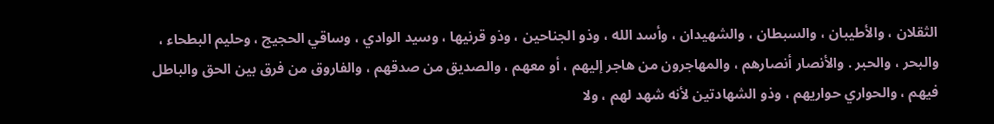الثقلان ، والأطيبان ، والسبطان ، والشهيدان ، وأسد الله ، وذو الجناحين ، وذو قرنيها ، وسيد الوادي ، وساقي الحجيج ، وحليم البطحاء ، والبحر ، والحبر . والأنصار أنصارهم ، والمهاجرون من هاجر إليهم ، أو معهم ، والصديق من صدقهم ، والفاروق من فرق بين الحق والباطل فيهم ، والحواري حواريهم ، وذو الشهادتين لأنه شهد لهم ، ولا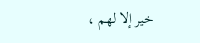خير إلا لهم ،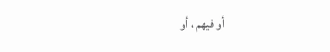أو فيهم ، أو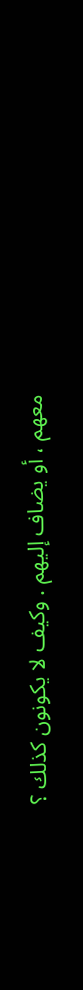معهم ، أو يضاف إليهم . وكيف لا يكونون كذلك ؟